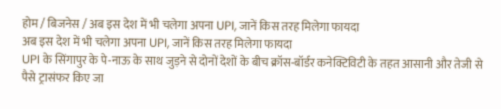होम / बिजनेस / अब इस देश में भी चलेगा अपना UPI, जानें किस तरह मिलेगा फायदा
अब इस देश में भी चलेगा अपना UPI, जानें किस तरह मिलेगा फायदा
UPI के सिंगापुर के पे-नाऊ के साथ जुड़ने से दोनों देशों के बीच क्रॉस-बॉर्डर कनेक्टिविटी के तहत आसानी और तेजी से पैसे ट्रासंफर किए जा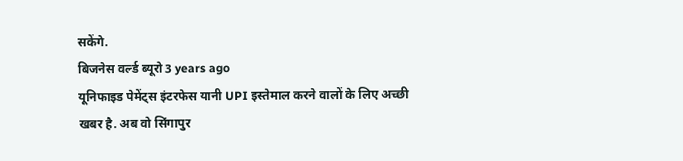सकेंगे.
बिजनेस वर्ल्ड ब्यूरो 3 years ago
यूनिफाइड पेमेंट्स इंटरफेस यानी UPI इस्तेमाल करने वालों के लिए अच्छी खबर है. अब वो सिंगापुर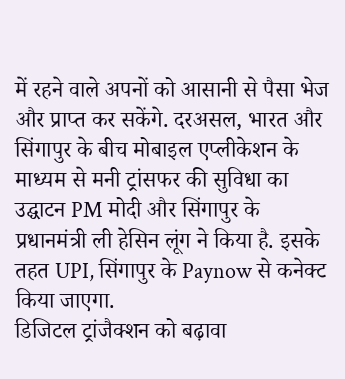में रहने वाले अपनों को आसानी से पैसा भेज और प्राप्त कर सकेंगे. दरअसल, भारत और सिंगापुर के बीच मोबाइल एप्लीकेशन के माध्यम से मनी ट्रांसफर की सुविधा का उद्घाटन PM मोदी और सिंगापुर के प्रधानमंत्री ली हेसिन लूंग ने किया है. इसके तहत UPI, सिंगापुर के Paynow से कनेक्ट किया जाएगा.
डिजिटल ट्रांजैक्शन को बढ़ावा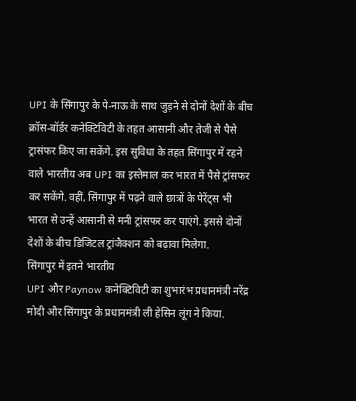UPI के सिंगापुर के पे-नाऊ के साथ जुड़ने से दोनों देशों के बीच क्रॉस-बॉर्डर कनेक्टिविटी के तहत आसानी और तेजी से पैसे ट्रासंफर किए जा सकेंगे. इस सुविधा के तहत सिंगापुर में रहने वाले भारतीय अब UPI का इस्तेमाल कर भारत में पैसे ट्रांसफर कर सकेंगे. वहीं, सिंगापुर में पढ़ने वाले छात्रों के पेरेंट्स भी भारत से उन्हें आसानी से मनी ट्रांसफर कर पाएंगे. इससे दोनों देशों के बीच डिजिटल ट्रांजैक्शन को बढ़ावा मिलेगा.
सिंगापुर में इतने भारतीय
UPI और Paynow कनेक्टिविटी का शुभारंभ प्रधानमंत्री नरेंद्र मोदी और सिंगापुर के प्रधानमंत्री ली हेसिन लूंग ने किया.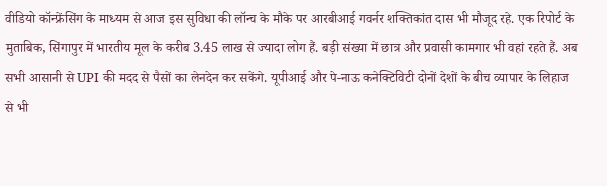वीडियो कॉन्फ्रेंसिंग के माध्यम से आज इस सुविधा की लॉन्च के मौके पर आरबीआई गवर्नर शक्तिकांत दास भी मौजूद रहे. एक रिपोर्ट के मुताबिक, सिंगापुर में भारतीय मूल के करीब 3.45 लाख से ज्यादा लोग हैं. बड़ी संख्या में छात्र और प्रवासी कामगार भी वहां रहते हैं. अब सभी आसानी से UPI की मदद से पैसों का लेनदेन कर सकेंगे. यूपीआई और पे-नाऊ कनेक्टिविटी दोनों देशों के बीच व्यापार के लिहाज से भी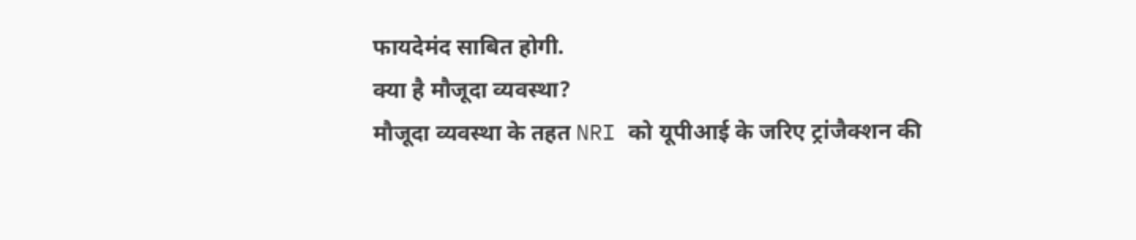फायदेमंद साबित होगी.
क्या है मौजूदा व्यवस्था?
मौजूदा व्यवस्था के तहत NRI को यूपीआई के जरिए ट्रांजैक्शन की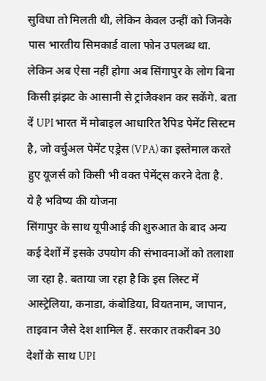सुविधा तो मिलती थी, लेकिन केवल उन्हीं को जिनके पास भारतीय सिमकार्ड वाला फोन उपलब्ध था. लेकिन अब ऐसा नहीं होगा अब सिंगापुर के लोग बिना किसी झंझट के आसानी से ट्रांजैक्शन कर सकेंगे. बता दें UPI भारत में मोबाइल आधारित रैपिड पेमेंट सिस्टम है, जो वर्चुअल पेमेंट एड्रेस (VPA) का इस्तेमाल करते हुए यूजर्स को किसी भी वक्त पेमेंट्स करने देता है.
ये है भविष्य की योजना
सिंगापुर के साथ यूपीआई की शुरुआत के बाद अन्य कई देशों में इसके उपयोग की संभावनाओं को तलाशा जा रहा है. बताया जा रहा है कि इस लिस्ट में आस्ट्रेलिया, कनाडा, कंबोडिया, वियतनाम, जापान, ताइवान जैसे देश शामिल हैं. सरकार तकरीबन 30 देशों के साथ UPI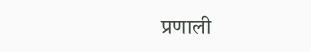प्रणाली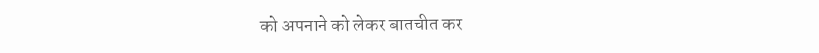को अपनाने को लेकर बातचीत कर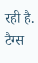रही है.
टैग्स